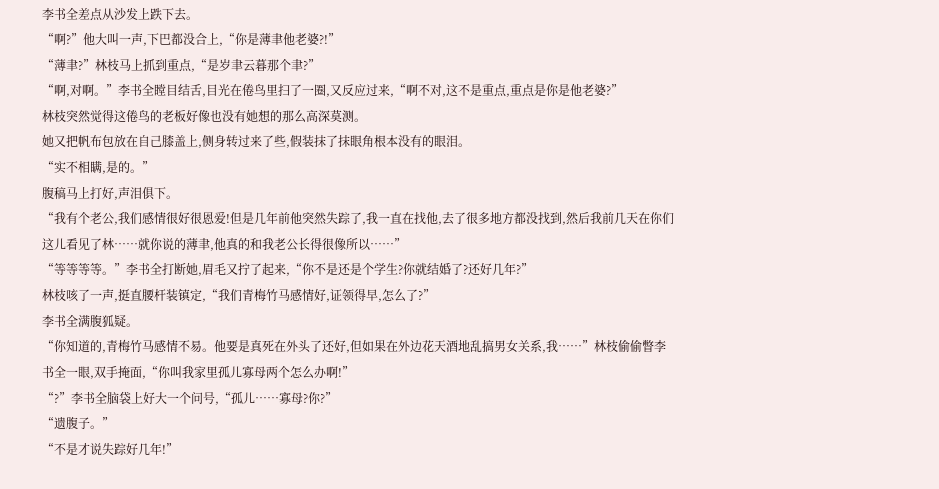李书全差点从沙发上跌下去。
“啊?”他大叫一声,下巴都没合上,“你是薄聿他老婆?!”
“薄聿?”林枝马上抓到重点,“是岁聿云暮那个聿?”
“啊,对啊。”李书全瞠目结舌,目光在倦鸟里扫了一圈,又反应过来,“啊不对,这不是重点,重点是你是他老婆?”
林枝突然觉得这倦鸟的老板好像也没有她想的那么高深莫测。
她又把帆布包放在自己膝盖上,侧身转过来了些,假装抹了抹眼角根本没有的眼泪。
“实不相瞒,是的。”
腹稿马上打好,声泪俱下。
“我有个老公,我们感情很好很恩爱!但是几年前他突然失踪了,我一直在找他,去了很多地方都没找到,然后我前几天在你们这儿看见了林……就你说的薄聿,他真的和我老公长得很像所以……”
“等等等等。”李书全打断她,眉毛又拧了起来,“你不是还是个学生?你就结婚了?还好几年?”
林枝咳了一声,挺直腰杆装镇定,“我们青梅竹马感情好,证领得早,怎么了?”
李书全满腹狐疑。
“你知道的,青梅竹马感情不易。他要是真死在外头了还好,但如果在外边花天酒地乱搞男女关系,我……”林枝偷偷瞥李书全一眼,双手掩面,“你叫我家里孤儿寡母两个怎么办啊!”
“?”李书全脑袋上好大一个问号,“孤儿……寡母?你?”
“遗腹子。”
“不是才说失踪好几年!”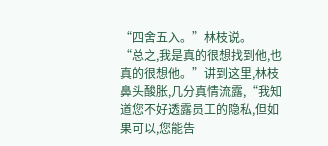“四舍五入。”林枝说。
“总之,我是真的很想找到他,也真的很想他。”讲到这里,林枝鼻头酸胀,几分真情流露,“我知道您不好透露员工的隐私,但如果可以,您能告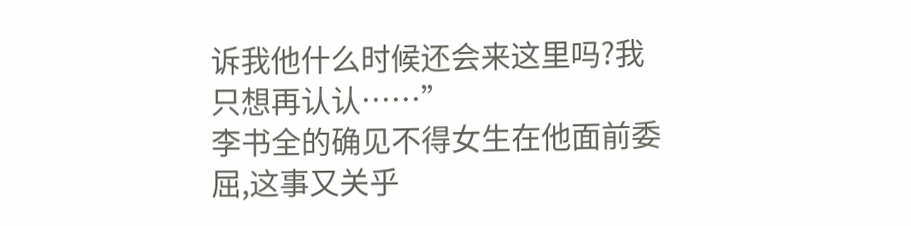诉我他什么时候还会来这里吗?我只想再认认……”
李书全的确见不得女生在他面前委屈,这事又关乎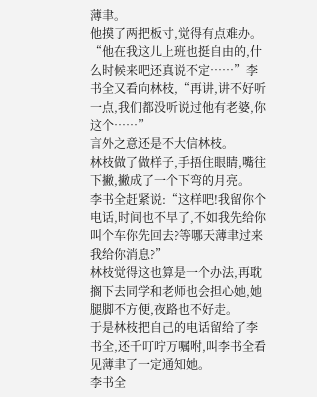薄聿。
他摸了两把板寸,觉得有点难办。
“他在我这儿上班也挺自由的,什么时候来吧还真说不定……”李书全又看向林枝,“再讲,讲不好听一点,我们都没听说过他有老婆,你这个……”
言外之意还是不大信林枝。
林枝做了做样子,手捂住眼睛,嘴往下撇,撇成了一个下弯的月亮。
李书全赶紧说:“这样吧!我留你个电话,时间也不早了,不如我先给你叫个车你先回去?等哪天薄聿过来我给你消息?”
林枝觉得这也算是一个办法,再耽搁下去同学和老师也会担心她,她腿脚不方便,夜路也不好走。
于是林枝把自己的电话留给了李书全,还千叮咛万嘱咐,叫李书全看见薄聿了一定通知她。
李书全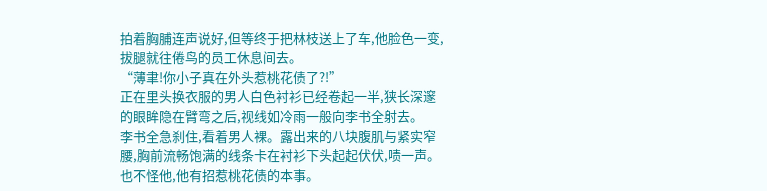拍着胸脯连声说好,但等终于把林枝送上了车,他脸色一变,拔腿就往倦鸟的员工休息间去。
“薄聿!你小子真在外头惹桃花债了?!”
正在里头换衣服的男人白色衬衫已经卷起一半,狭长深邃的眼眸隐在臂弯之后,视线如冷雨一般向李书全射去。
李书全急刹住,看着男人裸。露出来的八块腹肌与紧实窄腰,胸前流畅饱满的线条卡在衬衫下头起起伏伏,啧一声。
也不怪他,他有招惹桃花债的本事。